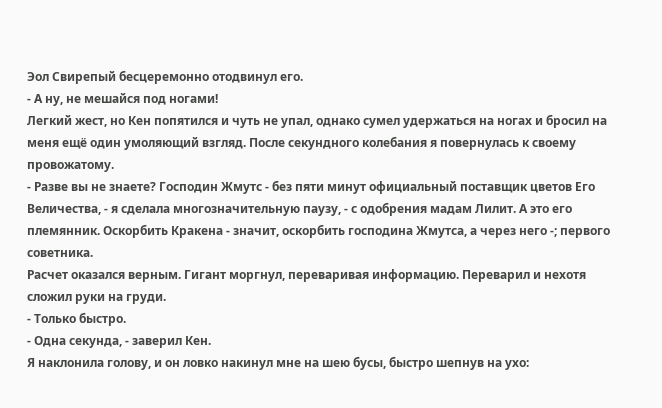Эол Свирепый бесцеремонно отодвинул его.
- А ну, не мешайся под ногами!
Легкий жест, но Кен попятился и чуть не упал, однако сумел удержаться на ногах и бросил на меня ещё один умоляющий взгляд. После секундного колебания я повернулась к своему провожатому.
- Разве вы не знаете? Господин Жмутс - без пяти минут официальный поставщик цветов Его Величества, - я сделала многозначительную паузу, - с одобрения мадам Лилит. А это его племянник. Оскорбить Кракена - значит, оскорбить господина Жмутса, а через него -; первого советника.
Расчет оказался верным. Гигант моргнул, переваривая информацию. Переварил и нехотя сложил руки на груди.
- Только быстро.
- Одна секунда, - заверил Кен.
Я наклонила голову, и он ловко накинул мне на шею бусы, быстро шепнув на ухо: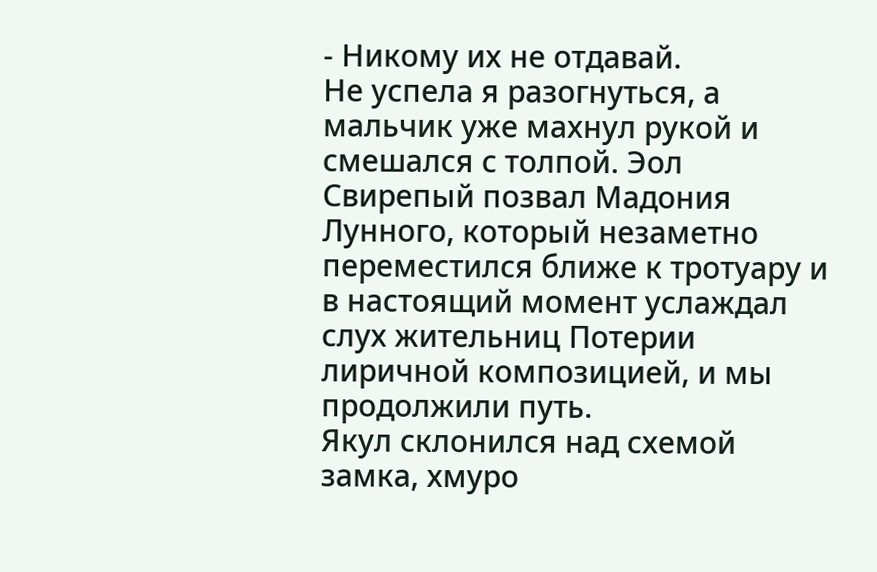- Никому их не отдавай.
Не успела я разогнуться, а мальчик уже махнул рукой и смешался с толпой. Эол Свирепый позвал Мадония Лунного, который незаметно переместился ближе к тротуару и в настоящий момент услаждал слух жительниц Потерии лиричной композицией, и мы продолжили путь.
Якул склонился над схемой замка, хмуро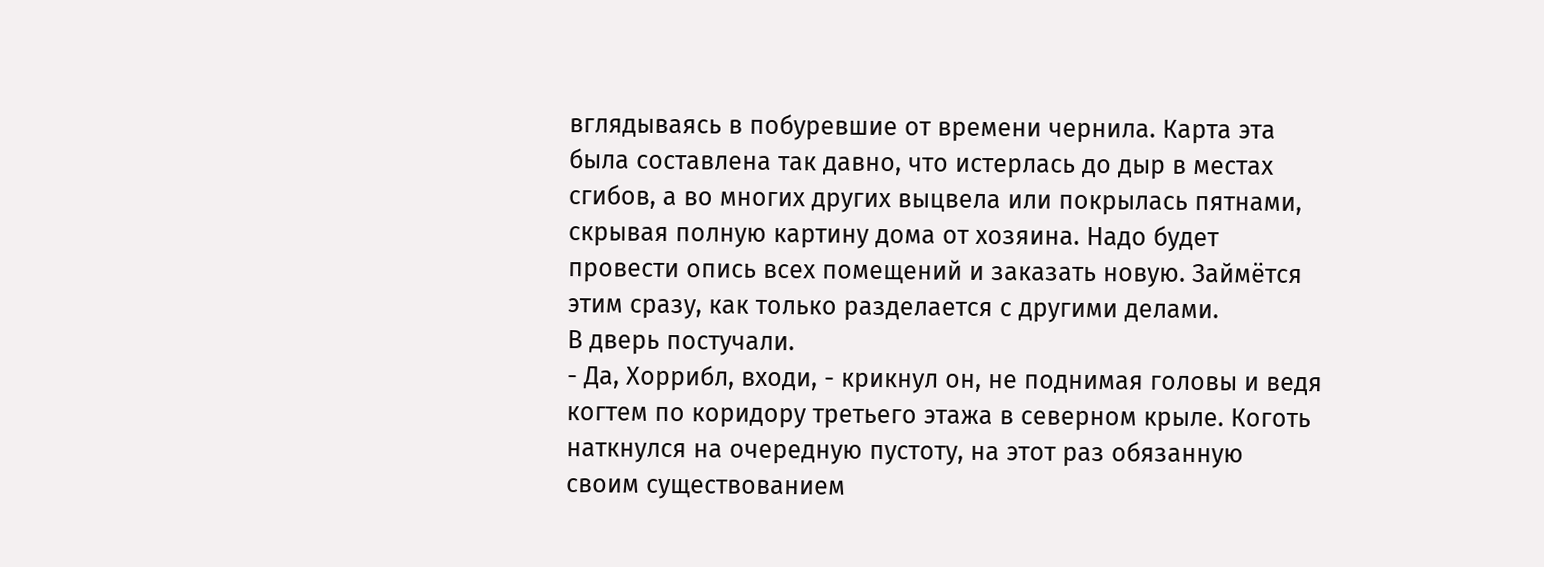вглядываясь в побуревшие от времени чернила. Карта эта была составлена так давно, что истерлась до дыр в местах сгибов, а во многих других выцвела или покрылась пятнами, скрывая полную картину дома от хозяина. Надо будет провести опись всех помещений и заказать новую. Займётся этим сразу, как только разделается с другими делами.
В дверь постучали.
- Да, Хоррибл, входи, - крикнул он, не поднимая головы и ведя когтем по коридору третьего этажа в северном крыле. Коготь наткнулся на очередную пустоту, на этот раз обязанную своим существованием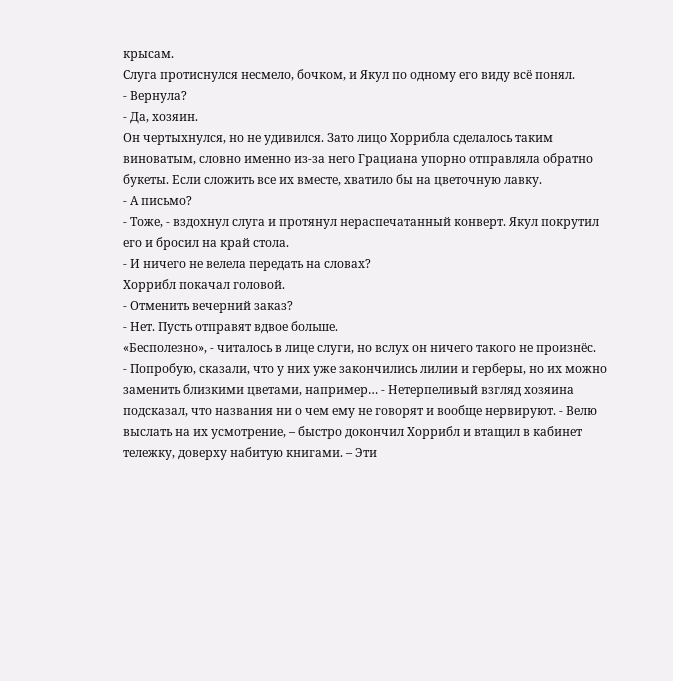крысам.
Слуга протиснулся несмело, бочком, и Якул по одному его виду всё понял.
- Вернула?
- Да, хозяин.
Он чертыхнулся, но не удивился. Зато лицо Хоррибла сделалось таким виноватым, словно именно из-за него Грациана упорно отправляла обратно букеты. Если сложить все их вместе, хватило бы на цветочную лавку.
- А письмо?
- Тоже, - вздохнул слуга и протянул нераспечатанный конверт. Якул покрутил его и бросил на край стола.
- И ничего не велела передать на словах?
Хоррибл покачал головой.
- Отменить вечерний заказ?
- Нет. Пусть отправят вдвое больше.
«Бесполезно», - читалось в лице слуги, но вслух он ничего такого не произнёс.
- Попробую, сказали, что у них уже закончились лилии и герберы, но их можно заменить близкими цветами, например… - Нетерпеливый взгляд хозяина подсказал, что названия ни о чем ему не говорят и вообще нервируют. - Велю выслать на их усмотрение, – быстро докончил Хоррибл и втащил в кабинет тележку, доверху набитую книгами. – Эти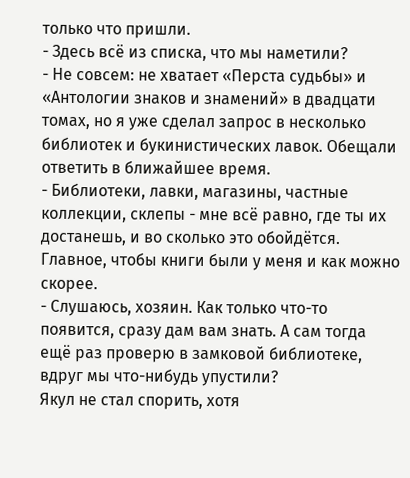только что пришли.
- Здесь всё из списка, что мы наметили?
- Не совсем: не хватает «Перста судьбы» и «Антологии знаков и знамений» в двадцати томах, но я уже сделал запрос в несколько библиотек и букинистических лавок. Обещали ответить в ближайшее время.
- Библиотеки, лавки, магазины, частные коллекции, склепы - мне всё равно, где ты их достанешь, и во сколько это обойдётся. Главное, чтобы книги были у меня и как можно скорее.
- Слушаюсь, хозяин. Как только что-то появится, сразу дам вам знать. А сам тогда ещё раз проверю в замковой библиотеке, вдруг мы что-нибудь упустили?
Якул не стал спорить, хотя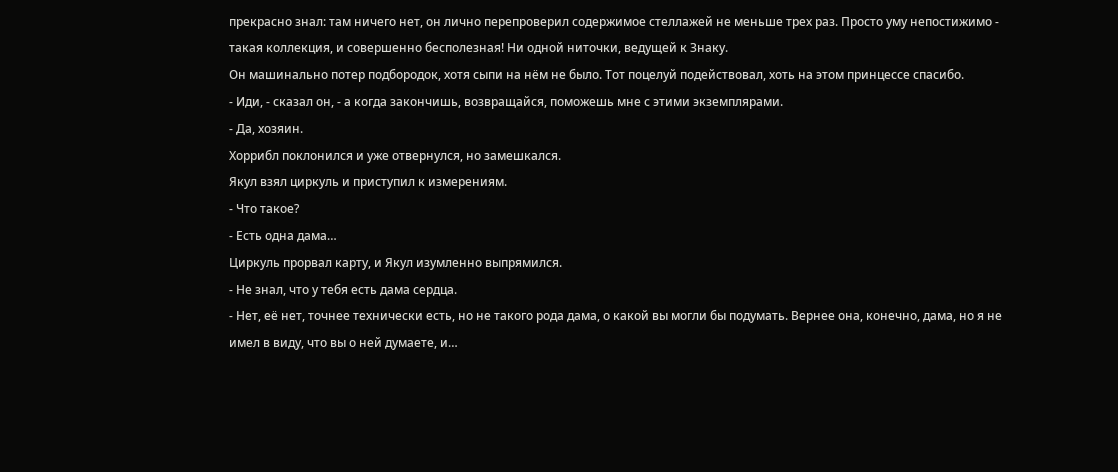прекрасно знал: там ничего нет, он лично перепроверил содержимое стеллажей не меньше трех раз. Просто уму непостижимо - такая коллекция, и совершенно бесполезная! Ни одной ниточки, ведущей к Знаку.
Он машинально потер подбородок, хотя сыпи на нём не было. Тот поцелуй подействовал, хоть на этом принцессе спасибо.
- Иди, - сказал он, - а когда закончишь, возвращайся, поможешь мне с этими экземплярами.
- Да, хозяин.
Хоррибл поклонился и уже отвернулся, но замешкался.
Якул взял циркуль и приступил к измерениям.
- Что такое?
- Есть одна дама…
Циркуль прорвал карту, и Якул изумленно выпрямился.
- Не знал, что у тебя есть дама сердца.
- Нет, её нет, точнее технически есть, но не такого рода дама, о какой вы могли бы подумать. Вернее она, конечно, дама, но я не имел в виду, что вы о ней думаете, и…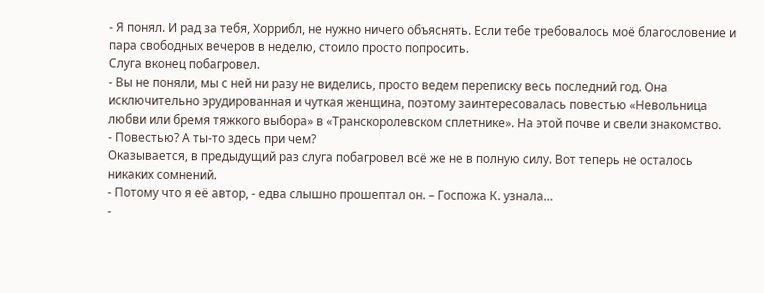- Я понял. И рад за тебя, Хоррибл, не нужно ничего объяснять. Если тебе требовалось моё благословение и пара свободных вечеров в неделю, стоило просто попросить.
Слуга вконец побагровел.
- Вы не поняли, мы с ней ни разу не виделись, просто ведем переписку весь последний год. Она исключительно эрудированная и чуткая женщина, поэтому заинтересовалась повестью «Невольница любви или бремя тяжкого выбора» в «Транскоролевском сплетнике». На этой почве и свели знакомство.
- Повестью? А ты-то здесь при чем?
Оказывается, в предыдущий раз слуга побагровел всё же не в полную силу. Вот теперь не осталось никаких сомнений.
- Потому что я её автор, - едва слышно прошептал он. – Госпожа К. узнала…
-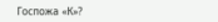Госпожа «К»?